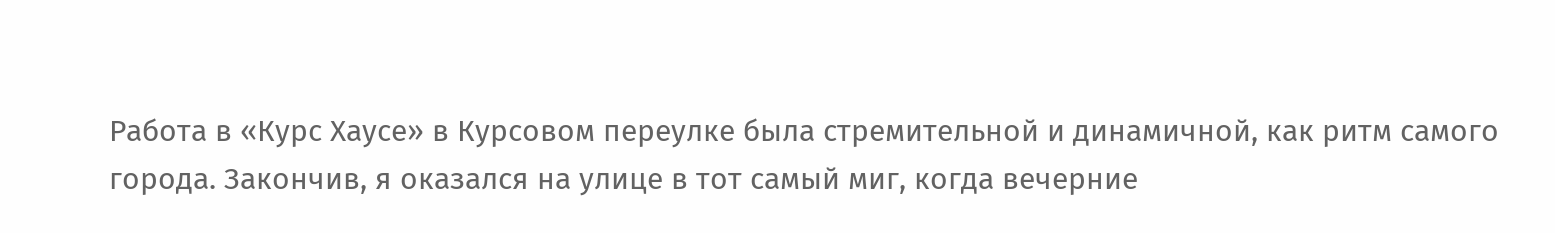Работа в «Курс Хаусе» в Курсовом переулке была стремительной и динамичной, как ритм самого города. Закончив, я оказался на улице в тот самый миг, когда вечерние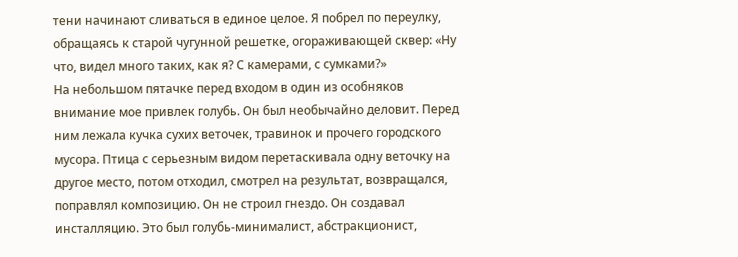тени начинают сливаться в единое целое. Я побрел по переулку, обращаясь к старой чугунной решетке, огораживающей сквер: «Ну что, видел много таких, как я? С камерами, с сумками?»
На небольшом пятачке перед входом в один из особняков внимание мое привлек голубь. Он был необычайно деловит. Перед ним лежала кучка сухих веточек, травинок и прочего городского мусора. Птица с серьезным видом перетаскивала одну веточку на другое место, потом отходил, смотрел на результат, возвращался, поправлял композицию. Он не строил гнездо. Он создавал инсталляцию. Это был голубь-минималист, абстракционист,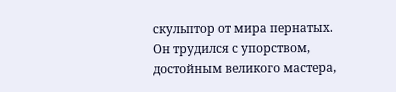скульптор от мира пернатых. Он трудился с упорством, достойным великого мастера,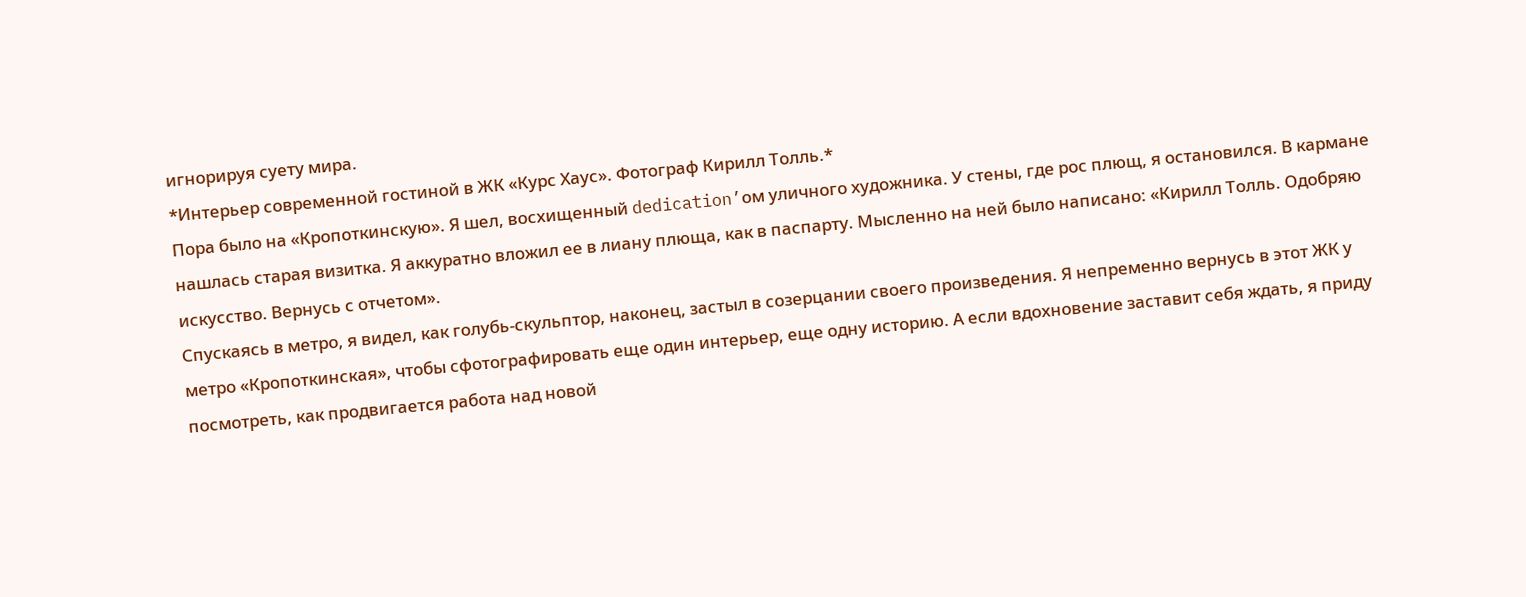игнорируя суету мира.
*Интерьер современной гостиной в ЖК «Курс Хаус». Фотограф Кирилл Толль.*
Пора было на «Кропоткинскую». Я шел, восхищенный dedication’ом уличного художника. У стены, где рос плющ, я остановился. В кармане нашлась старая визитка. Я аккуратно вложил ее в лиану плюща, как в паспарту. Мысленно на ней было написано: «Кирилл Толль. Одобряю искусство. Вернусь с отчетом».
Спускаясь в метро, я видел, как голубь-скульптор, наконец, застыл в созерцании своего произведения. Я непременно вернусь в этот ЖК у метро «Кропоткинская», чтобы сфотографировать еще один интерьер, еще одну историю. А если вдохновение заставит себя ждать, я приду посмотреть, как продвигается работа над новой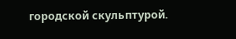городской скульптурой.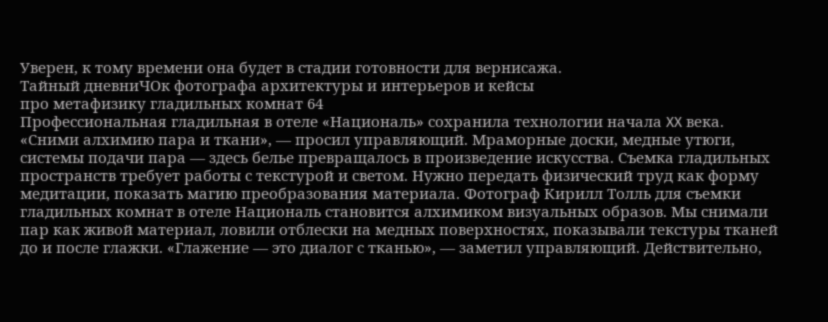Уверен, к тому времени она будет в стадии готовности для вернисажа.
Тайный дневниЧОк фотографа архитектуры и интерьеров и кейсы
про метафизику гладильных комнат 64
Профессиональная гладильная в отеле «Националь» сохранила технологии начала XX века. «Сними алхимию пара и ткани», — просил управляющий. Мраморные доски, медные утюги, системы подачи пара — здесь белье превращалось в произведение искусства. Съемка гладильных пространств требует работы с текстурой и светом. Нужно передать физический труд как форму медитации, показать магию преобразования материала. Фотограф Кирилл Толль для съемки гладильных комнат в отеле Националь становится алхимиком визуальных образов. Мы снимали пар как живой материал, ловили отблески на медных поверхностях, показывали текстуры тканей до и после глажки. «Глажение — это диалог с тканью», — заметил управляющий. Действительно,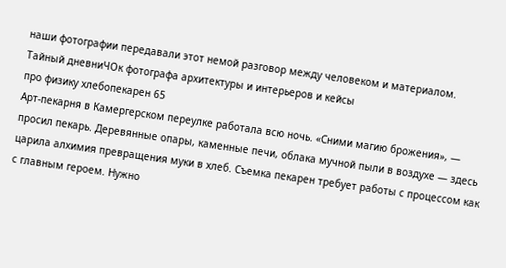наши фотографии передавали этот немой разговор между человеком и материалом.
Тайный дневниЧОк фотографа архитектуры и интерьеров и кейсы
про физику хлебопекарен 65
Арт-пекарня в Камергерском переулке работала всю ночь. «Сними магию брожения», — просил пекарь. Деревянные опары, каменные печи, облака мучной пыли в воздухе — здесь царила алхимия превращения муки в хлеб. Съемка пекарен требует работы с процессом как с главным героем. Нужно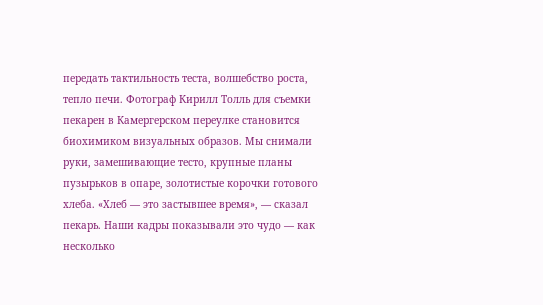передать тактильность теста, волшебство роста, тепло печи. Фотограф Кирилл Толль для съемки пекарен в Камергерском переулке становится биохимиком визуальных образов. Мы снимали руки, замешивающие тесто, крупные планы пузырьков в опаре, золотистые корочки готового хлеба. «Хлеб — это застывшее время», — сказал пекарь. Наши кадры показывали это чудо — как несколько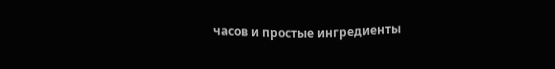часов и простые ингредиенты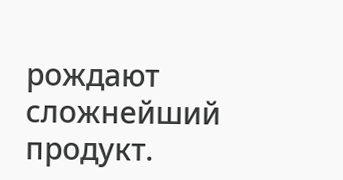рождают сложнейший продукт.